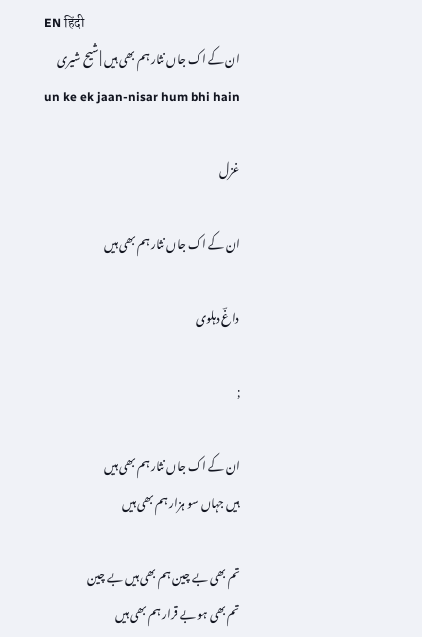EN हिंदी
ان کے اک جاں نثار ہم بھی ہیں | شیح شیری
un ke ek jaan-nisar hum bhi hain

غزل

ان کے اک جاں نثار ہم بھی ہیں

داغؔ دہلوی

;

ان کے اک جاں نثار ہم بھی ہیں
ہیں جہاں سو ہزار ہم بھی ہیں

تم بھی بے چین ہم بھی ہیں بے چین
تم بھی ہو بے قرار ہم بھی ہیں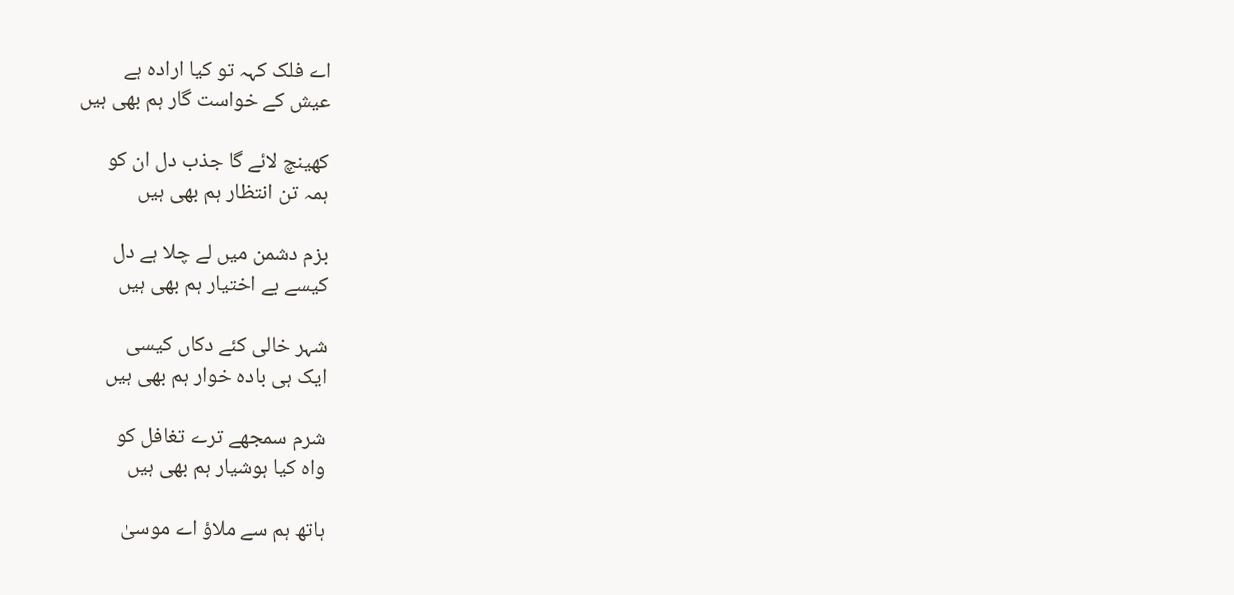اے فلک کہہ تو کیا ارادہ ہے
عیش کے خواست گار ہم بھی ہیں

کھینچ لائے گا جذب دل ان کو
ہمہ تن انتظار ہم بھی ہیں

بزم دشمن میں لے چلا ہے دل
کیسے بے اختیار ہم بھی ہیں

شہر خالی کئے دکاں کیسی
ایک ہی بادہ خوار ہم بھی ہیں

شرم سمجھے ترے تغافل کو
واہ کیا ہوشیار ہم بھی ہیں

ہاتھ ہم سے ملاؤ اے موسیٰ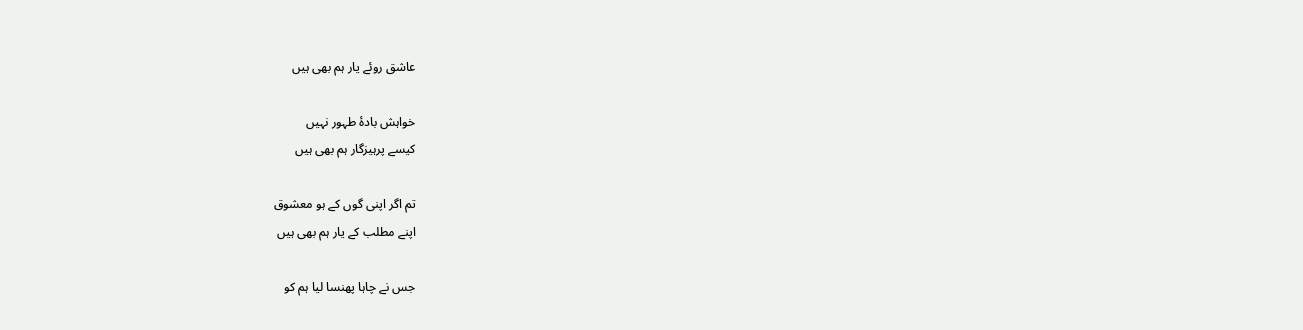عاشق روئے یار ہم بھی ہیں

خواہش بادۂ طہور نہیں
کیسے پرہیزگار ہم بھی ہیں

تم اگر اپنی گوں کے ہو معشوق
اپنے مطلب کے یار ہم بھی ہیں

جس نے چاہا پھنسا لیا ہم کو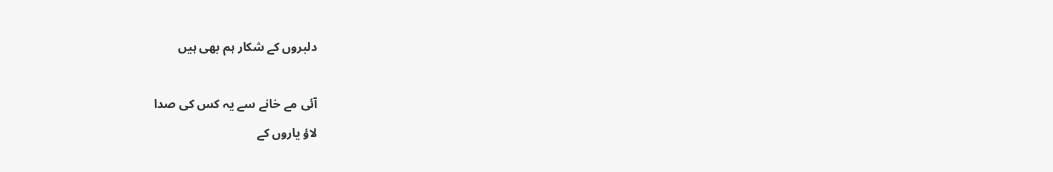دلبروں کے شکار ہم بھی ہیں

آئی مے خانے سے یہ کس کی صدا
لاؤ یاروں کے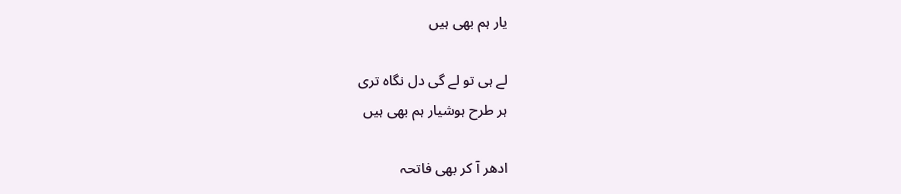یار ہم بھی ہیں

لے ہی تو لے گی دل نگاہ تری
ہر طرح ہوشیار ہم بھی ہیں

ادھر آ کر بھی فاتحہ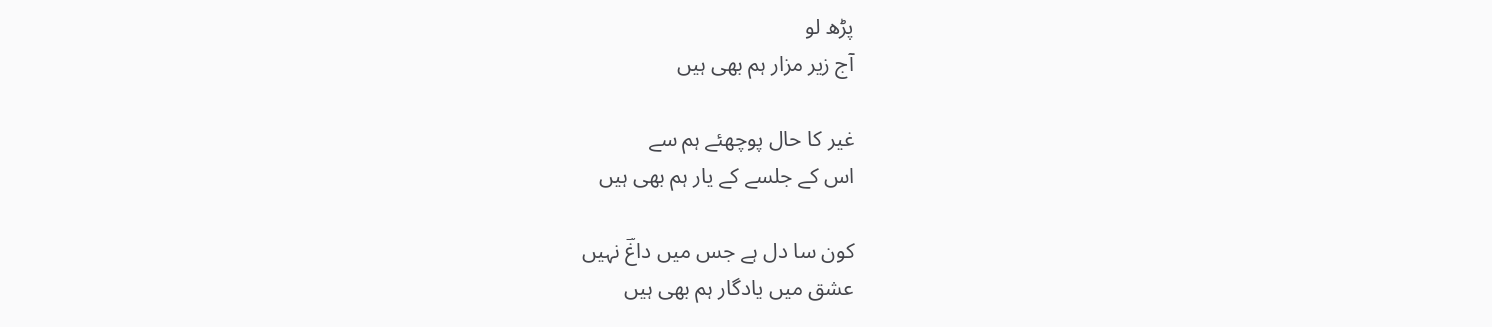پڑھ لو
آج زیر مزار ہم بھی ہیں

غیر کا حال پوچھئے ہم سے
اس کے جلسے کے یار ہم بھی ہیں

کون سا دل ہے جس میں داغؔ نہیں
عشق میں یادگار ہم بھی ہیں